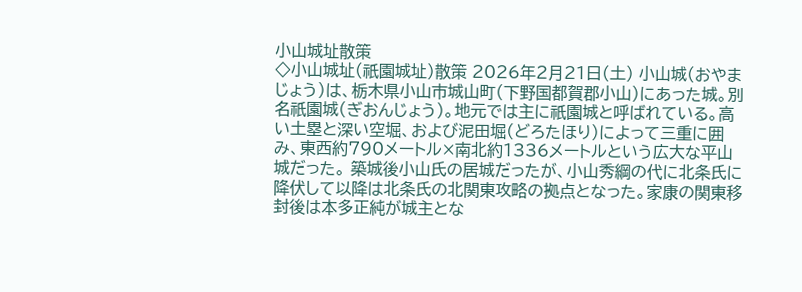小山城址散策
◇小山城址(祇園城址)散策 2026年2月21日(土) 小山城(おやまじょう)は、栃木県小山市城山町(下野国都賀郡小山)にあった城。別名祇園城(ぎおんじょう)。地元では主に祇園城と呼ばれている。高い土塁と深い空堀、および泥田堀(どろたほり)によって三重に囲み、東西約790メートル×南北約1336メートルという広大な平山城だった。 築城後小山氏の居城だったが、小山秀綱の代に北条氏に降伏して以降は北条氏の北関東攻略の拠点となった。家康の関東移封後は本多正純が城主とな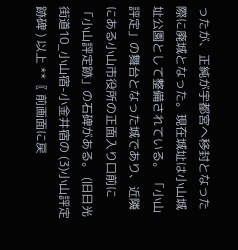ったが、正純が宇都宮へ移封となった際に廃城となった。現在城址は小山城址公園として整備されている。 「小山評定」の舞台となった城であり、近隣にある小山市役所の正面入り口前に「小山評定跡」の石碑がある。 (旧日光街道10_小山宿-小金井宿の (3)小山評定跡碑 ) 以上 **〖 前画面に戻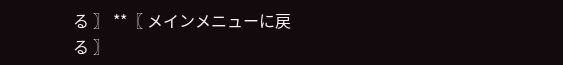る 〗 **〖 メインメニューに戻る 〗